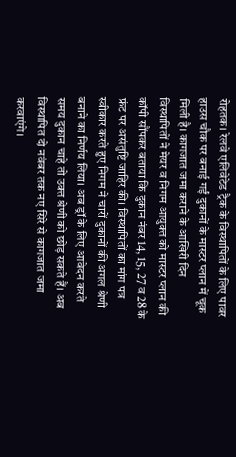रोहतक। रेलवे एलिवेटेड ट्रैक के विस्थापितों के लिए पावर हाउस चौक पर बनाई गईं दुकानों के मास्टर प्लान में चूक मिली है। कागजात जमा कराने के आखिरी दिन विस्थापितों ने मेयर व निगम आयुक्त को मास्टर प्लान की कॉपी सौंपकर बताया कि दुकान नंबर 14, 15, 27 व 28 के फ्रंट पर असंतुष्टि जाहिर की। विस्थापितों का मांग पत्र स्वीकार करते हुए निगम ने चारों दुकानों की अगल श्रेणी बनाने का निर्णय लिया। अब ड्रॉ के लिए आवेदन करते समय दुकान चाहे तो उक्त श्रेणी को छोड़ सकते हैं। अब विस्थापित दो नवंबर तक नए सिरे से कागजात जमा करवाएंगे।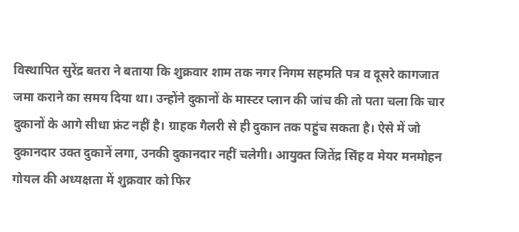विस्थापित सुरेंद्र बतरा ने बताया कि शुक्रवार शाम तक नगर निगम सहमति पत्र व दूसरे कागजात जमा कराने का समय दिया था। उन्होंने दुकानों के मास्टर प्लान की जांच की तो पता चला कि चार दुकानों के आगे सीधा फ्रंट नहीं है। ग्राहक गैलरी से ही दुकान तक पहुंच सकता है। ऐसे में जो दुकानदार उक्त दुकानें लगा, उनकी दुकानदार नहीं चलेगी। आयुक्त जितेंद्र सिंह व मेयर मनमोहन गोयल की अध्यक्षता में शुक्रवार को फिर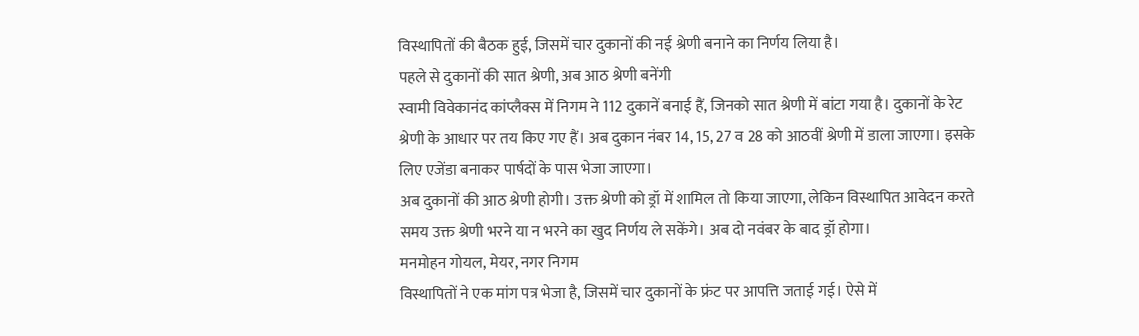विस्थापितों की बैठक हुई, जिसमें चार दुकानों की नई श्रेणी बनाने का निर्णय लिया है।
पहले से दुकानों की सात श्रेणी, अब आठ श्रेणी बनेंगी
स्वामी विवेकानंद कांप्लैक्स में निगम ने 112 दुकानें बनाई हैं, जिनको सात श्रेणी में बांटा गया है। दुकानों के रेट श्रेणी के आधार पर तय किए गए हैं। अब दुकान नंबर 14, 15, 27 व 28 को आठवीं श्रेणी में डाला जाएगा। इसके लिए एजेंडा बनाकर पार्षदों के पास भेजा जाएगा।
अब दुकानों की आठ श्रेणी होगी। उक्त श्रेणी को ड्रॉ में शामिल तो किया जाएगा, लेकिन विस्थापित आवेदन करते समय उक्त श्रेणी भरने या न भरने का खुद निर्णय ले सकेंगे। अब दो नवंबर के बाद ड्रॉ होगा।
मनमोहन गोयल, मेयर, नगर निगम
विस्थापितों ने एक मांग पत्र भेजा है, जिसमें चार दुकानों के फ्रंट पर आपत्ति जताई गई। ऐसे में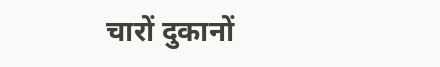चारों दुकानों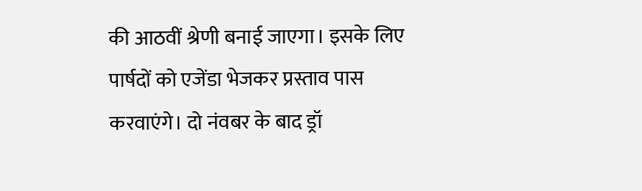की आठवीं श्रेणी बनाई जाएगा। इसके लिए पार्षदों को एजेंडा भेजकर प्रस्ताव पास करवाएंगे। दो नंवबर के बाद ड्रॉ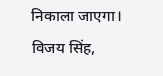निकाला जाएगा।
विजय सिंह,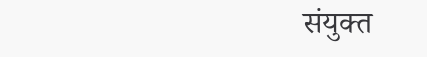संयुक्त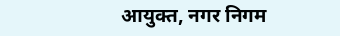आयुक्त, नगर निगम